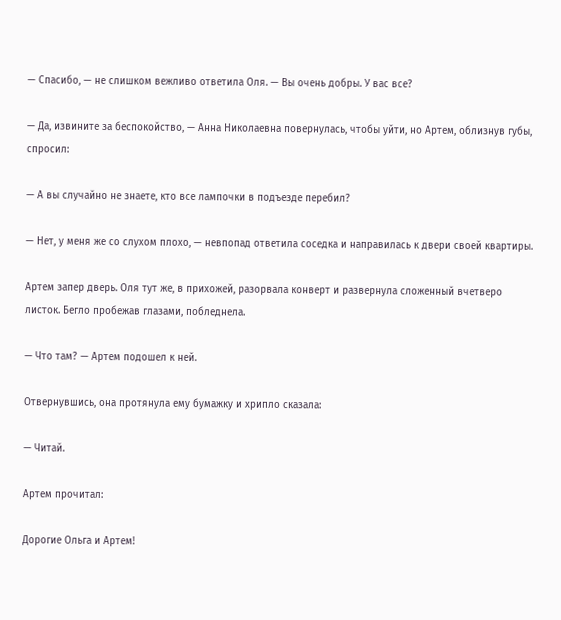— Спасибо, — не слишком вежливо ответила Оля. — Вы очень добры. У вас все?

— Да, извините за беспокойство, — Анна Николаевна повернулась, чтобы уйти, но Артем, облизнув губы, спросил:

— А вы случайно не знаете, кто все лампочки в подъезде перебил?

— Нет, у меня же со слухом плохо, — невпопад ответила соседка и направилась к двери своей квартиры.

Артем запер дверь. Оля тут же, в прихожей, разорвала конверт и развернула сложенный вчетверо листок. Бегло пробежав глазами, побледнела.

— Что там? — Артем подошел к ней.

Отвернувшись, она протянула ему бумажку и хрипло сказала:

— Читай.

Артем прочитал:

Дорогие Ольга и Артем!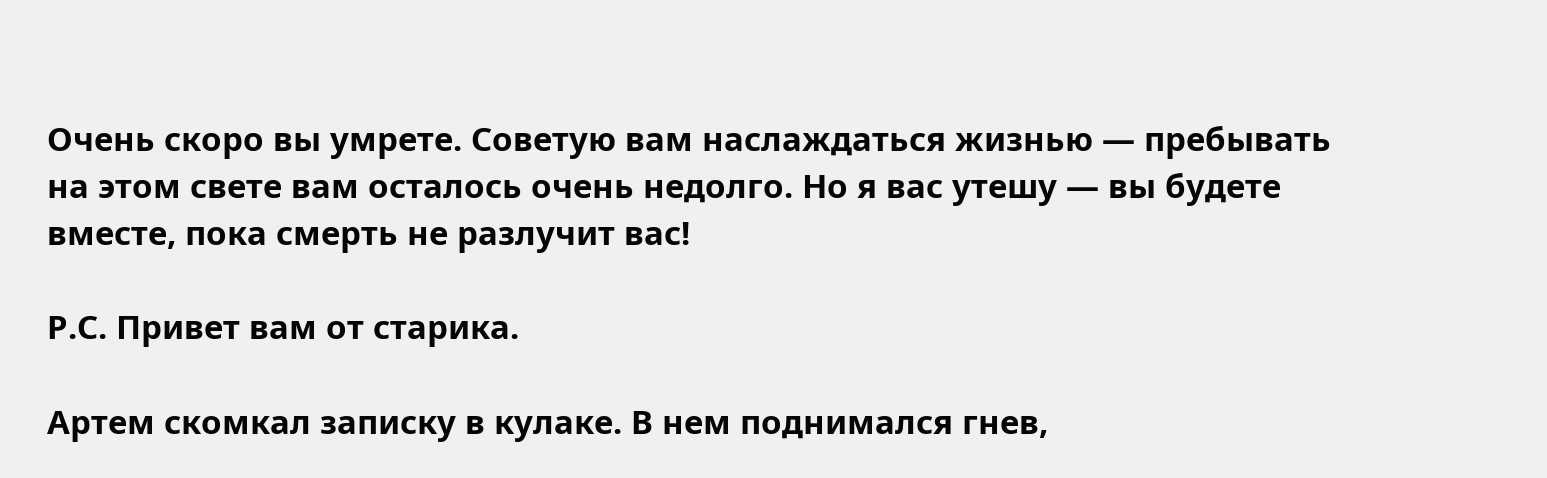Очень скоро вы умрете. Советую вам наслаждаться жизнью — пребывать на этом свете вам осталось очень недолго. Но я вас утешу — вы будете вместе, пока смерть не разлучит вас!

Р.С. Привет вам от старика.

Артем скомкал записку в кулаке. В нем поднимался гнев,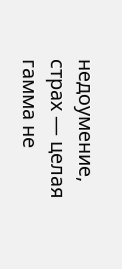недоумение, страх — целая гамма не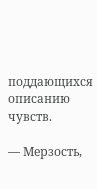поддающихся описанию чувств.

— Мерзость,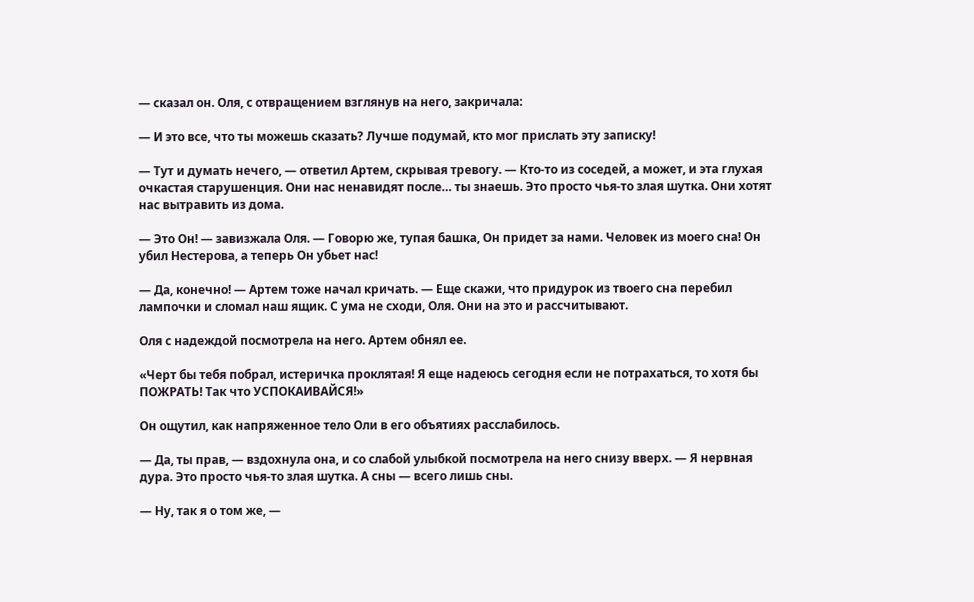— сказал он. Оля, с отвращением взглянув на него, закричала:

— И это все, что ты можешь сказать? Лучше подумай, кто мог прислать эту записку!

— Тут и думать нечего, — ответил Артем, скрывая тревогу. — Кто-то из соседей, а может, и эта глухая очкастая старушенция. Они нас ненавидят после… ты знаешь. Это просто чья-то злая шутка. Они хотят нас вытравить из дома.

— Это Он! — завизжала Оля. — Говорю же, тупая башка, Он придет за нами. Человек из моего сна! Он убил Нестерова, а теперь Он убьет нас!

— Да, конечно! — Артем тоже начал кричать. — Еще скажи, что придурок из твоего сна перебил лампочки и сломал наш ящик. С ума не сходи, Оля. Они на это и рассчитывают.

Оля с надеждой посмотрела на него. Артем обнял ее.

«Черт бы тебя побрал, истеричка проклятая! Я еще надеюсь сегодня если не потрахаться, то хотя бы ПОЖРАТЬ! Так что УСПОКАИВАЙСЯ!»

Он ощутил, как напряженное тело Оли в его объятиях расслабилось.

— Да, ты прав, — вздохнула она, и со слабой улыбкой посмотрела на него снизу вверх. — Я нервная дура. Это просто чья-то злая шутка. А сны — всего лишь сны.

— Ну, так я о том же, —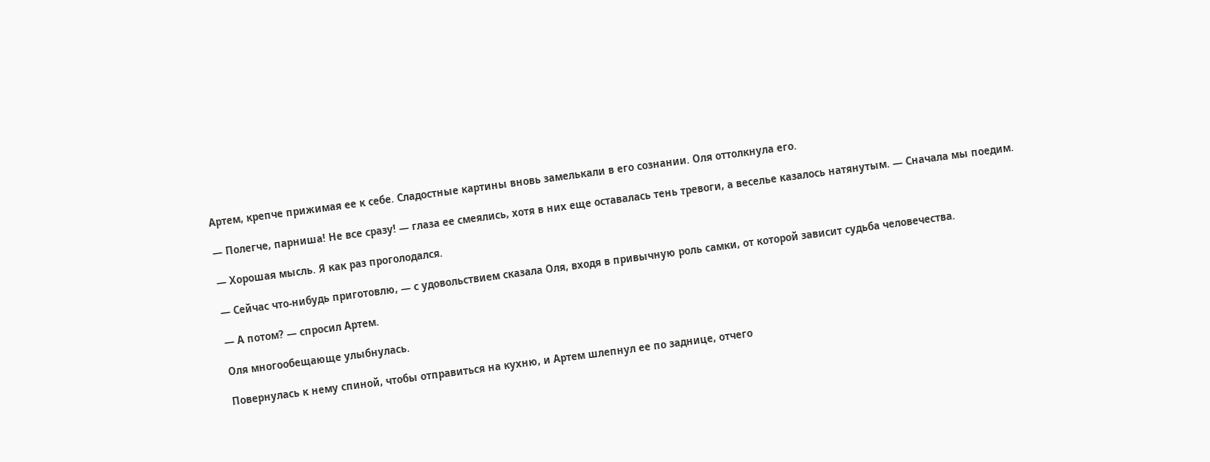Артем, крепче прижимая ее к себе. Сладостные картины вновь замелькали в его сознании. Оля оттолкнула его.

— Полегче, парниша! Не все сразу! — глаза ее смеялись, хотя в них еще оставалась тень тревоги, а веселье казалось натянутым. — Сначала мы поедим.

— Хорошая мысль. Я как раз проголодался.

— Сейчас что-нибудь приготовлю, — с удовольствием сказала Оля, входя в привычную роль самки, от которой зависит судьба человечества.

— А потом? — спросил Артем.

Оля многообещающе улыбнулась.

Повернулась к нему спиной, чтобы отправиться на кухню, и Артем шлепнул ее по заднице, отчего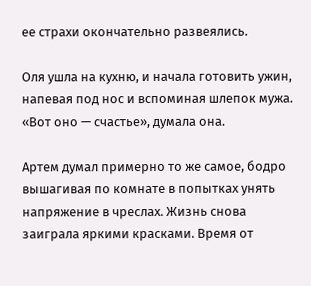ее страхи окончательно развеялись.

Оля ушла на кухню, и начала готовить ужин, напевая под нос и вспоминая шлепок мужа. «Вот оно — счастье», думала она.

Артем думал примерно то же самое, бодро вышагивая по комнате в попытках унять напряжение в чреслах. Жизнь снова заиграла яркими красками. Время от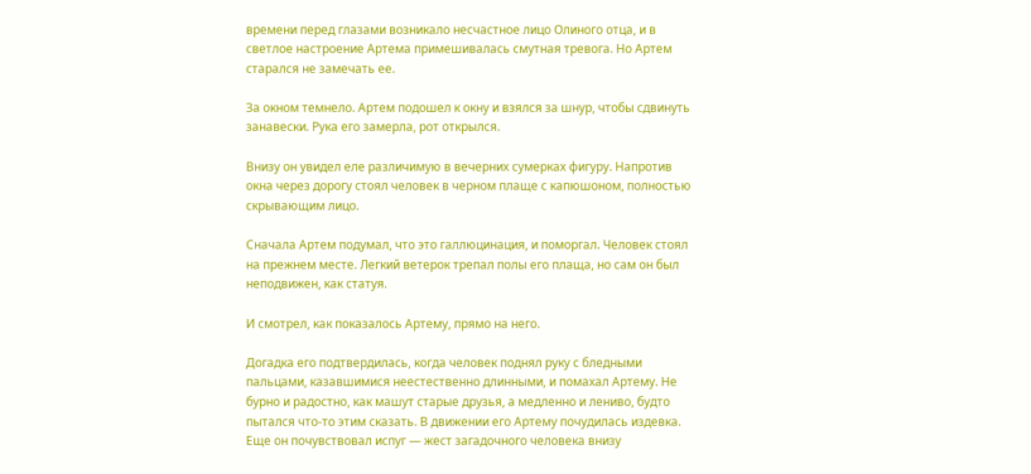времени перед глазами возникало несчастное лицо Олиного отца, и в светлое настроение Артема примешивалась смутная тревога. Но Артем старался не замечать ее.

За окном темнело. Артем подошел к окну и взялся за шнур, чтобы сдвинуть занавески. Рука его замерла, рот открылся.

Внизу он увидел еле различимую в вечерних сумерках фигуру. Напротив окна через дорогу стоял человек в черном плаще с капюшоном, полностью скрывающим лицо.

Сначала Артем подумал, что это галлюцинация, и поморгал. Человек стоял на прежнем месте. Легкий ветерок трепал полы его плаща, но сам он был неподвижен, как статуя.

И смотрел, как показалось Артему, прямо на него.

Догадка его подтвердилась, когда человек поднял руку с бледными пальцами, казавшимися неестественно длинными, и помахал Артему. Не бурно и радостно, как машут старые друзья, а медленно и лениво, будто пытался что-то этим сказать. В движении его Артему почудилась издевка. Еще он почувствовал испуг — жест загадочного человека внизу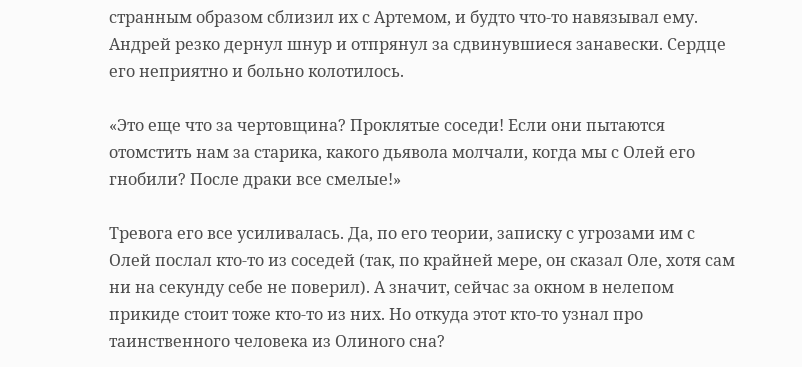странным образом сблизил их с Артемом, и будто что-то навязывал ему. Андрей резко дернул шнур и отпрянул за сдвинувшиеся занавески. Сердце его неприятно и больно колотилось.

«Это еще что за чертовщина? Проклятые соседи! Если они пытаются отомстить нам за старика, какого дьявола молчали, когда мы с Олей его гнобили? После драки все смелые!»

Тревога его все усиливалась. Да, по его теории, записку с угрозами им с Олей послал кто-то из соседей (так, по крайней мере, он сказал Оле, хотя сам ни на секунду себе не поверил). А значит, сейчас за окном в нелепом прикиде стоит тоже кто-то из них. Но откуда этот кто-то узнал про таинственного человека из Олиного сна?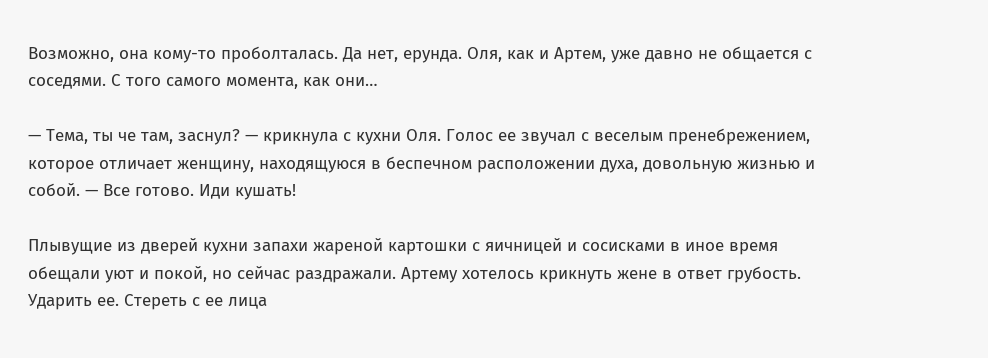Возможно, она кому-то проболталась. Да нет, ерунда. Оля, как и Артем, уже давно не общается с соседями. С того самого момента, как они…

— Тема, ты че там, заснул? — крикнула с кухни Оля. Голос ее звучал с веселым пренебрежением, которое отличает женщину, находящуюся в беспечном расположении духа, довольную жизнью и собой. — Все готово. Иди кушать!

Плывущие из дверей кухни запахи жареной картошки с яичницей и сосисками в иное время обещали уют и покой, но сейчас раздражали. Артему хотелось крикнуть жене в ответ грубость. Ударить ее. Стереть с ее лица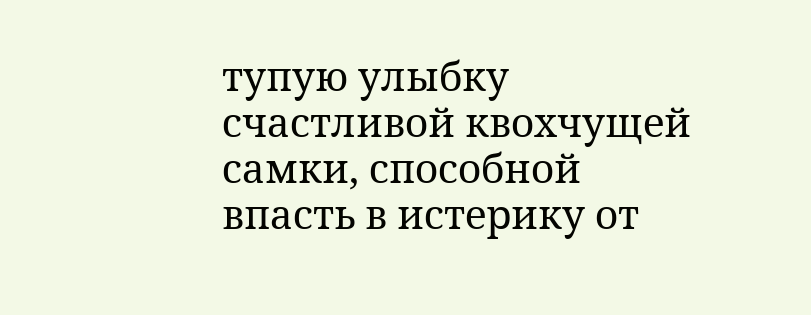тупую улыбку счастливой квохчущей самки, способной впасть в истерику от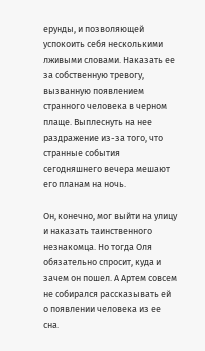ерунды, и позволяющей успокоить себя несколькими лживыми словами. Наказать ее за собственную тревогу, вызванную появлением странного человека в черном плаще. Выплеснуть на нее раздражение из-за того, что странные события сегодняшнего вечера мешают его планам на ночь.

Он, конечно, мог выйти на улицу и наказать таинственного незнакомца. Но тогда Оля обязательно спросит, куда и зачем он пошел. А Артем совсем не собирался рассказывать ей о появлении человека из ее сна.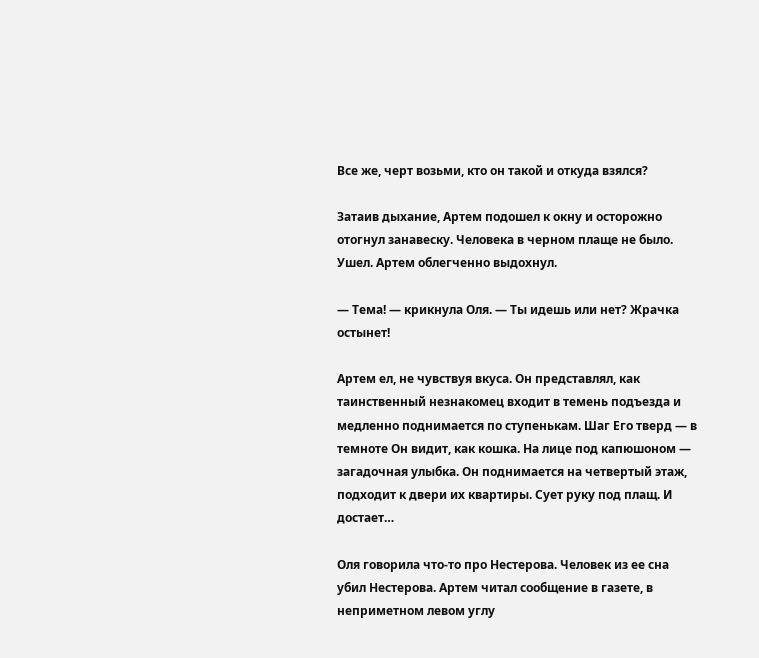Все же, черт возьми, кто он такой и откуда взялся?

Затаив дыхание, Артем подошел к окну и осторожно отогнул занавеску. Человека в черном плаще не было. Ушел. Артем облегченно выдохнул.

— Тема! — крикнула Оля. — Ты идешь или нет? Жрачка остынет!

Артем ел, не чувствуя вкуса. Он представлял, как таинственный незнакомец входит в темень подъезда и медленно поднимается по ступенькам. Шаг Его тверд — в темноте Он видит, как кошка. На лице под капюшоном — загадочная улыбка. Он поднимается на четвертый этаж, подходит к двери их квартиры. Сует руку под плащ. И достает…

Оля говорила что-то про Нестерова. Человек из ее сна убил Нестерова. Артем читал сообщение в газете, в неприметном левом углу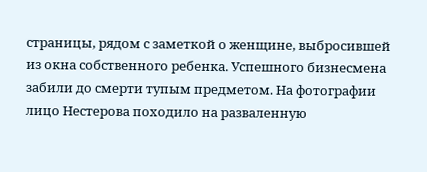страницы, рядом с заметкой о женщине, выбросившей из окна собственного ребенка. Успешного бизнесмена забили до смерти тупым предметом. На фотографии лицо Нестерова походило на разваленную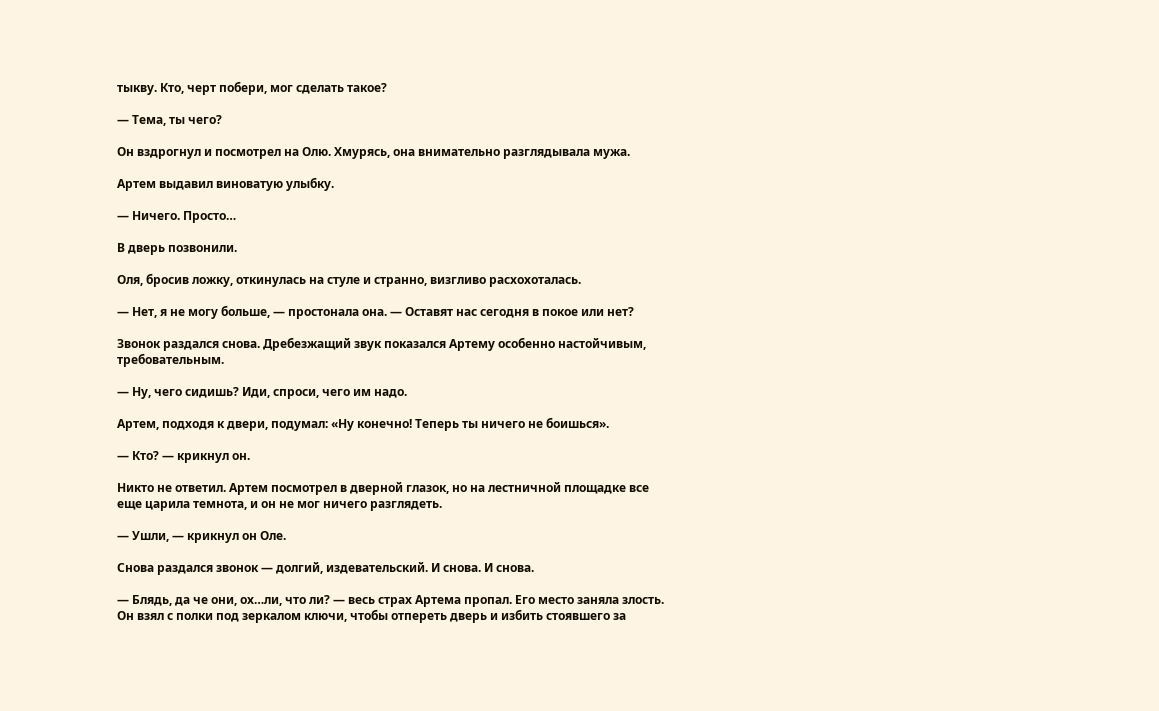тыкву. Кто, черт побери, мог сделать такое?

— Тема, ты чего?

Он вздрогнул и посмотрел на Олю. Хмурясь, она внимательно разглядывала мужа.

Артем выдавил виноватую улыбку.

— Ничего. Просто…

В дверь позвонили.

Оля, бросив ложку, откинулась на стуле и странно, визгливо расхохоталась.

— Нет, я не могу больше, — простонала она. — Оставят нас сегодня в покое или нет?

Звонок раздался снова. Дребезжащий звук показался Артему особенно настойчивым, требовательным.

— Ну, чего сидишь? Иди, спроси, чего им надо.

Артем, подходя к двери, подумал: «Ну конечно! Теперь ты ничего не боишься».

— Кто? — крикнул он.

Никто не ответил. Артем посмотрел в дверной глазок, но на лестничной площадке все еще царила темнота, и он не мог ничего разглядеть.

— Ушли, — крикнул он Оле.

Снова раздался звонок — долгий, издевательский. И снова. И снова.

— Блядь, да че они, ох…ли, что ли? — весь страх Артема пропал. Его место заняла злость. Он взял с полки под зеркалом ключи, чтобы отпереть дверь и избить стоявшего за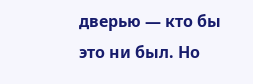дверью — кто бы это ни был. Но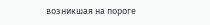возникшая на пороге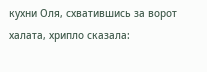кухни Оля, схватившись за ворот халата, хрипло сказала: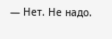— Нет. Не надо.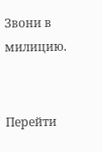Звони в милицию.


Перейти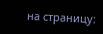на страницу: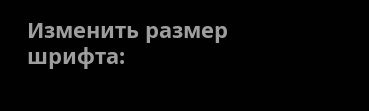Изменить размер шрифта: